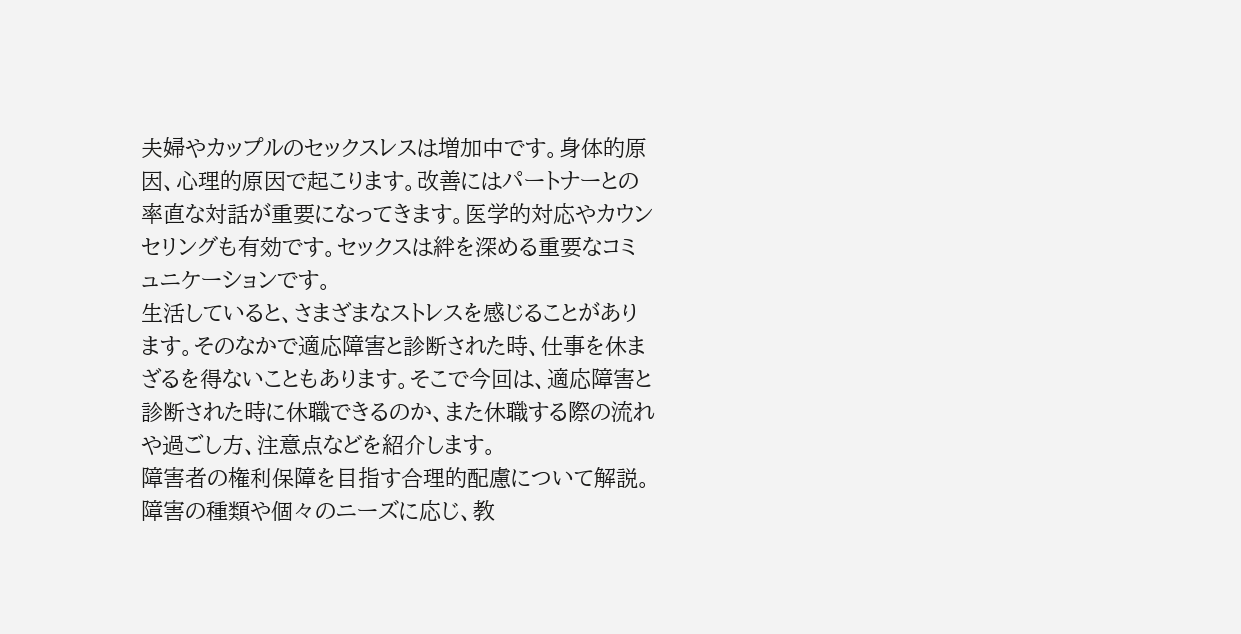夫婦やカップルのセックスレスは増加中です。身体的原因、心理的原因で起こります。改善にはパートナーとの率直な対話が重要になってきます。医学的対応やカウンセリングも有効です。セックスは絆を深める重要なコミュニケーションです。
生活していると、さまざまなストレスを感じることがあります。そのなかで適応障害と診断された時、仕事を休まざるを得ないこともあります。そこで今回は、適応障害と診断された時に休職できるのか、また休職する際の流れや過ごし方、注意点などを紹介します。
障害者の権利保障を目指す合理的配慮について解説。障害の種類や個々のニーズに応じ、教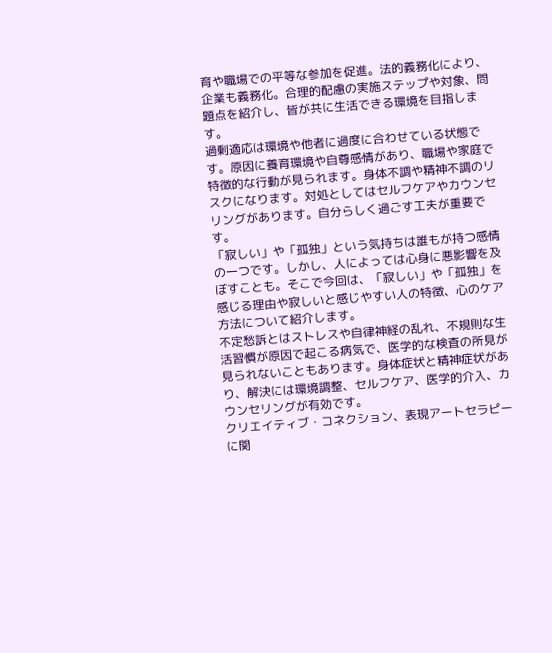育や職場での平等な参加を促進。法的義務化により、企業も義務化。合理的配慮の実施ステップや対象、問題点を紹介し、皆が共に生活できる環境を目指します。
過剰適応は環境や他者に過度に合わせている状態です。原因に養育環境や自尊感情があり、職場や家庭で特徴的な行動が見られます。身体不調や精神不調のリスクになります。対処としてはセルフケアやカウンセリングがあります。自分らしく過ごす工夫が重要です。
「寂しい」や「孤独」という気持ちは誰もが持つ感情の一つです。しかし、人によっては心身に悪影響を及ぼすことも。そこで今回は、「寂しい」や「孤独」を感じる理由や寂しいと感じやすい人の特徴、心のケア方法について紹介します。
不定愁訴とはストレスや自律神経の乱れ、不規則な生活習慣が原因で起こる病気で、医学的な検査の所見が見られないこともあります。身体症状と精神症状があり、解決には環境調整、セルフケア、医学的介入、カウンセリングが有効です。
クリエイティブ・コネクション、表現アートセラピーに関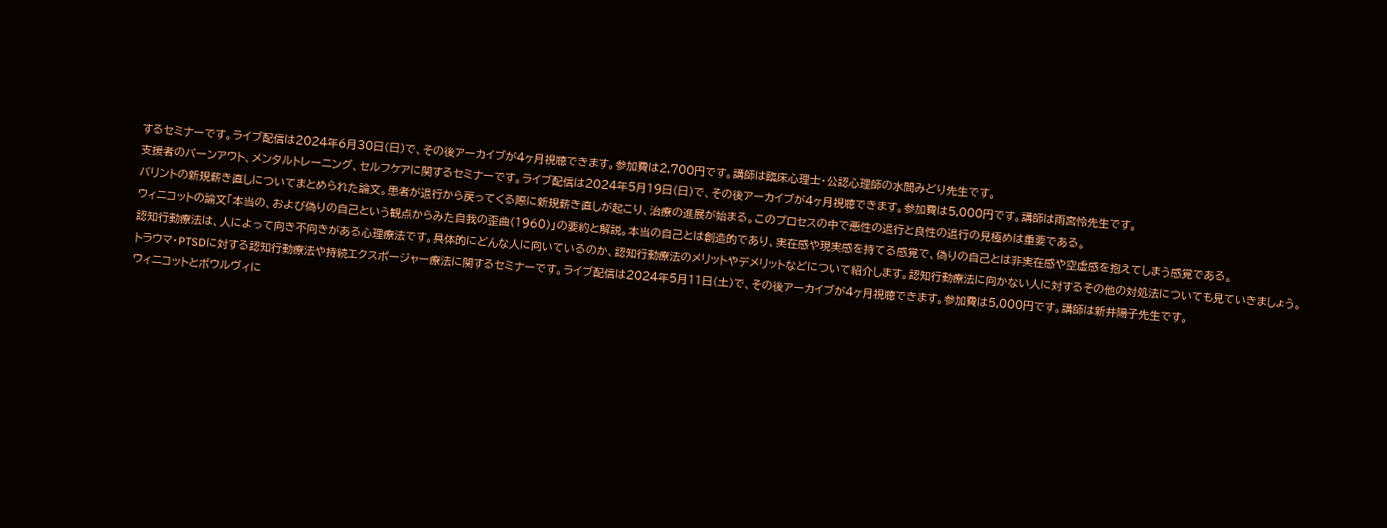するセミナーです。ライブ配信は2024年6月30日(日)で、その後アーカイブが4ヶ月視聴できます。参加費は2,700円です。講師は臨床心理士・公認心理師の水間みどり先生です。
支援者のバーンアウト、メンタルトレーニング、セルフケアに関するセミナーです。ライブ配信は2024年5月19日(日)で、その後アーカイブが4ヶ月視聴できます。参加費は5,000円です。講師は雨宮怜先生です。
バリントの新規薪き直しについてまとめられた論文。患者が退行から戻ってくる際に新規薪き直しが起こり、治療の進展が始まる。このプロセスの中で悪性の退行と良性の退行の見極めは重要である。
ウィニコットの論文「本当の、および偽りの自己という観点からみた自我の歪曲(1960)」の要約と解説。本当の自己とは創造的であり、実在感や現実感を持てる感覚で、偽りの自己とは非実在感や空虚感を抱えてしまう感覚である。
認知行動療法は、人によって向き不向きがある心理療法です。具体的にどんな人に向いているのか、認知行動療法のメリットやデメリットなどについて紹介します。認知行動療法に向かない人に対するその他の対処法についても見ていきましょう。
トラウマ・PTSDに対する認知行動療法や持続エクスポージャー療法に関するセミナーです。ライブ配信は2024年5月11日(土)で、その後アーカイブが4ヶ月視聴できます。参加費は5,000円です。講師は新井陽子先生です。
ウィニコットとボウルヴィに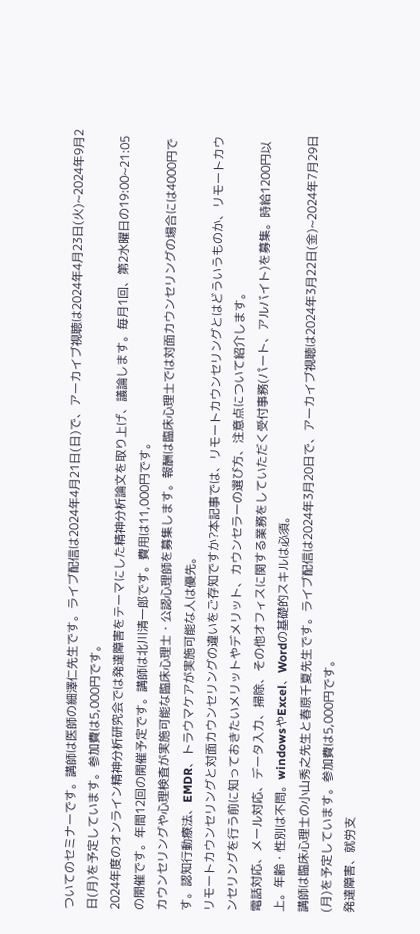ついてのセミナーです。講師は医師の細澤仁先生です。ライブ配信は2024年4月21日(日)で、アーカイブ視聴は2024年4月23日(火)~2024年9月2日(月)を予定しています。参加費は5,000円です。
2024年度のオンライン精神分析研究会では発達障害をテーマにした精神分析論文を取り上げ、議論します。毎月1回、第2水曜日の19:00~21:05の開催です。年間12回の開催予定です。講師は北川清一郎です。費用は11,000円です。
カウンセリングや心理検査が実施可能な臨床心理士・公認心理師を募集します。報酬は臨床心理士では対面カウンセリングの場合には4000円です。認知行動療法、EMDR、トラウマケアが実施可能な人は優先。
リモートカウンセリングと対面カウンセリングの違いをご存知ですか?本記事では、リモートカウンセリングとはどういうものか、リモートカウンセリングを行う前に知っておきたいメリットやデメリット、カウンセラーの選び方、注意点について紹介します。
電話対応、メール対応、データ入力、掃除、その他オフィスに関する業務をしていただく受付事務(パート、アルバイト)を募集。時給1200円以上。年齢・性別は不問。windowsやExcel、Wordの基礎的スキルは必須。
講師は臨床心理士の小山秀之先生と春原千夏先生です。ライブ配信は2024年3月20日で、アーカイブ視聴は2024年3月22日(金)~2024年7月29日(月)を予定しています。参加費は5,000円です。
発達障害、就労支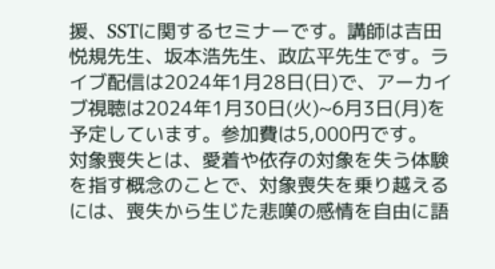援、SSTに関するセミナーです。講師は吉田悦規先生、坂本浩先生、政広平先生です。ライブ配信は2024年1月28日(日)で、アーカイブ視聴は2024年1月30日(火)~6月3日(月)を予定しています。参加費は5,000円です。
対象喪失とは、愛着や依存の対象を失う体験を指す概念のことで、対象喪失を乗り越えるには、喪失から生じた悲嘆の感情を自由に語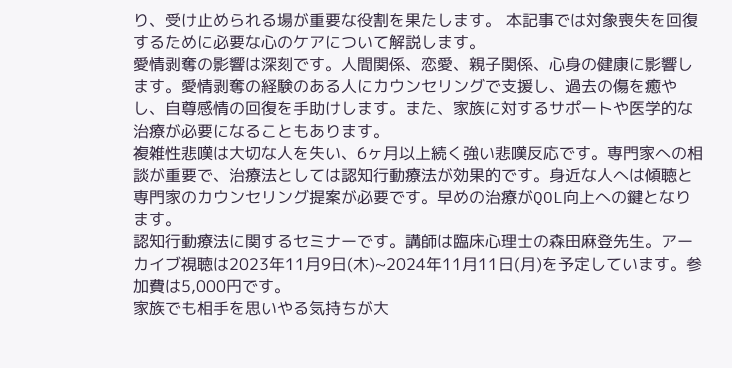り、受け止められる場が重要な役割を果たします。 本記事では対象喪失を回復するために必要な心のケアについて解説します。
愛情剥奪の影響は深刻です。人間関係、恋愛、親子関係、心身の健康に影響します。愛情剥奪の経験のある人にカウンセリングで支援し、過去の傷を癒やし、自尊感情の回復を手助けします。また、家族に対するサポートや医学的な治療が必要になることもあります。
複雑性悲嘆は大切な人を失い、6ヶ月以上続く強い悲嘆反応です。専門家への相談が重要で、治療法としては認知行動療法が効果的です。身近な人へは傾聴と専門家のカウンセリング提案が必要です。早めの治療がQOL向上への鍵となります。
認知行動療法に関するセミナーです。講師は臨床心理士の森田麻登先生。アーカイブ視聴は2023年11月9日(木)~2024年11月11日(月)を予定しています。参加費は5,000円です。
家族でも相手を思いやる気持ちが大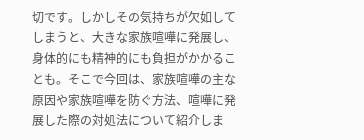切です。しかしその気持ちが欠如してしまうと、大きな家族喧嘩に発展し、身体的にも精神的にも負担がかかることも。そこで今回は、家族喧嘩の主な原因や家族喧嘩を防ぐ方法、喧嘩に発展した際の対処法について紹介しま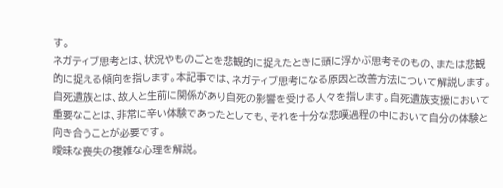す。
ネガティブ思考とは、状況やものごとを悲観的に捉えたときに頭に浮かぶ思考そのもの、または悲観的に捉える傾向を指します。本記事では、ネガティブ思考になる原因と改善方法について解説します。
自死遺族とは、故人と生前に関係があり自死の影響を受ける人々を指します。自死遺族支援において重要なことは、非常に辛い体験であったとしても、それを十分な悲嘆過程の中において自分の体験と向き合うことが必要です。
曖昧な喪失の複雑な心理を解説。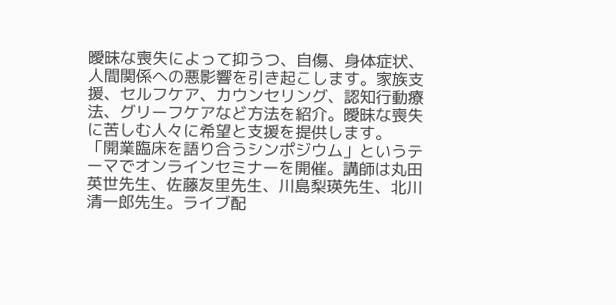曖昧な喪失によって抑うつ、自傷、身体症状、人間関係への悪影響を引き起こします。家族支援、セルフケア、カウンセリング、認知行動療法、グリーフケアなど方法を紹介。曖昧な喪失に苦しむ人々に希望と支援を提供します。
「開業臨床を語り合うシンポジウム」というテーマでオンラインセミナーを開催。講師は丸田英世先生、佐藤友里先生、川島梨瑛先生、北川清一郎先生。ライブ配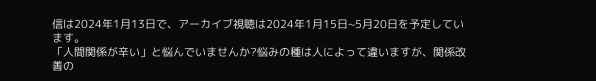信は2024年1月13日で、アーカイブ視聴は2024年1月15日~5月20日を予定しています。
「人間関係が辛い」と悩んでいませんか?悩みの種は人によって違いますが、関係改善の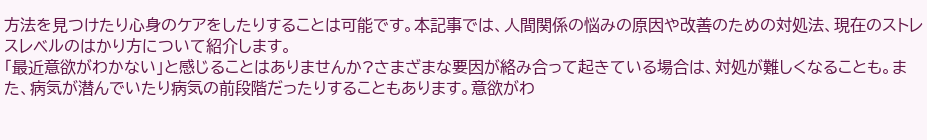方法を見つけたり心身のケアをしたりすることは可能です。本記事では、人間関係の悩みの原因や改善のための対処法、現在のストレスレベルのはかり方について紹介します。
「最近意欲がわかない」と感じることはありませんか?さまざまな要因が絡み合って起きている場合は、対処が難しくなることも。また、病気が潜んでいたり病気の前段階だったりすることもあります。意欲がわ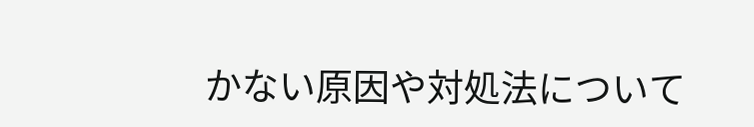かない原因や対処法について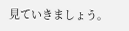見ていきましょう。